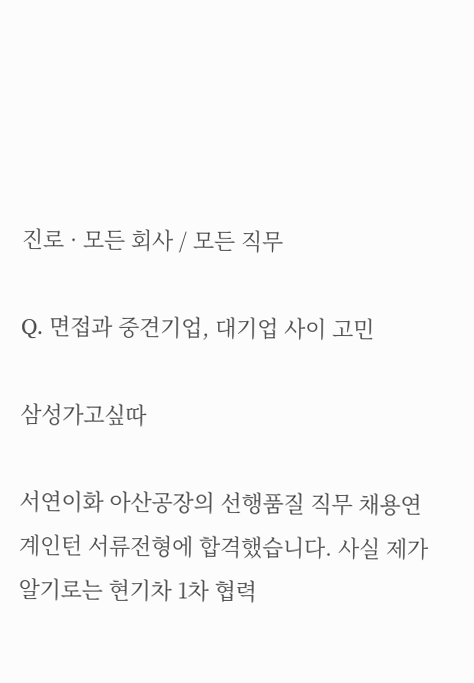진로 · 모든 회사 / 모든 직무

Q. 면접과 중견기업, 대기업 사이 고민

삼성가고싶따

서연이화 아산공장의 선행품질 직무 채용연계인턴 서류전형에 합격했습니다. 사실 제가 알기로는 현기차 1차 협력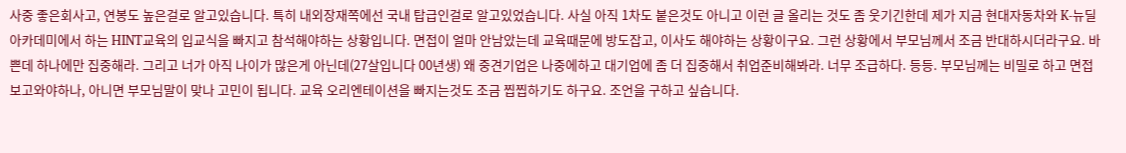사중 좋은회사고, 연봉도 높은걸로 알고있습니다. 특히 내외장재쪽에선 국내 탑급인걸로 알고있었습니다. 사실 아직 1차도 붙은것도 아니고 이런 글 올리는 것도 좀 웃기긴한데 제가 지금 현대자동차와 K-뉴딜아카데미에서 하는 HINT교육의 입교식을 빠지고 참석해야하는 상황입니다. 면접이 얼마 안남았는데 교육때문에 방도잡고, 이사도 해야하는 상황이구요. 그런 상황에서 부모님께서 조금 반대하시더라구요. 바쁜데 하나에만 집중해라. 그리고 너가 아직 나이가 많은게 아닌데(27살입니다 00년생) 왜 중견기업은 나중에하고 대기업에 좀 더 집중해서 취업준비해봐라. 너무 조급하다. 등등. 부모님께는 비밀로 하고 면접보고와야하나, 아니면 부모님말이 맞나 고민이 됩니다. 교육 오리엔테이션을 빠지는것도 조금 찝찝하기도 하구요. 조언을 구하고 싶습니다.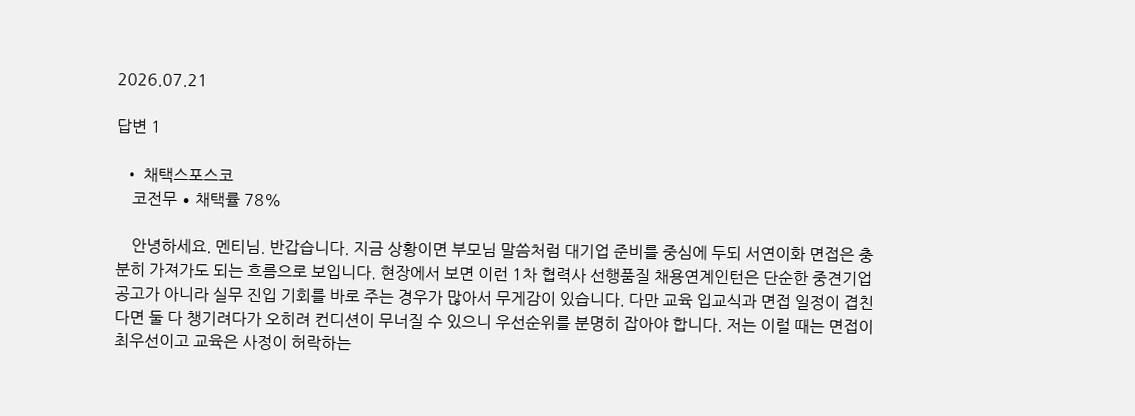2026.07.21

답변 1

  • 채택스포스코
    코전무 ∙ 채택률 78%

    안녕하세요. 멘티님. 반갑습니다. 지금 상황이면 부모님 말씀처럼 대기업 준비를 중심에 두되 서연이화 면접은 충분히 가져가도 되는 흐름으로 보입니다. 현장에서 보면 이런 1차 협력사 선행품질 채용연계인턴은 단순한 중견기업 공고가 아니라 실무 진입 기회를 바로 주는 경우가 많아서 무게감이 있습니다. 다만 교육 입교식과 면접 일정이 겹친다면 둘 다 챙기려다가 오히려 컨디션이 무너질 수 있으니 우선순위를 분명히 잡아야 합니다. 저는 이럴 때는 면접이 최우선이고 교육은 사정이 허락하는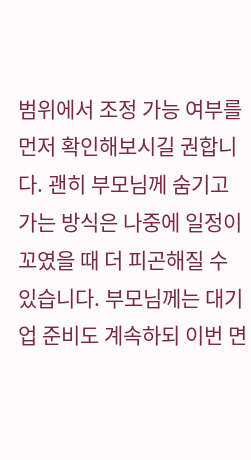범위에서 조정 가능 여부를 먼저 확인해보시길 권합니다. 괜히 부모님께 숨기고 가는 방식은 나중에 일정이 꼬였을 때 더 피곤해질 수 있습니다. 부모님께는 대기업 준비도 계속하되 이번 면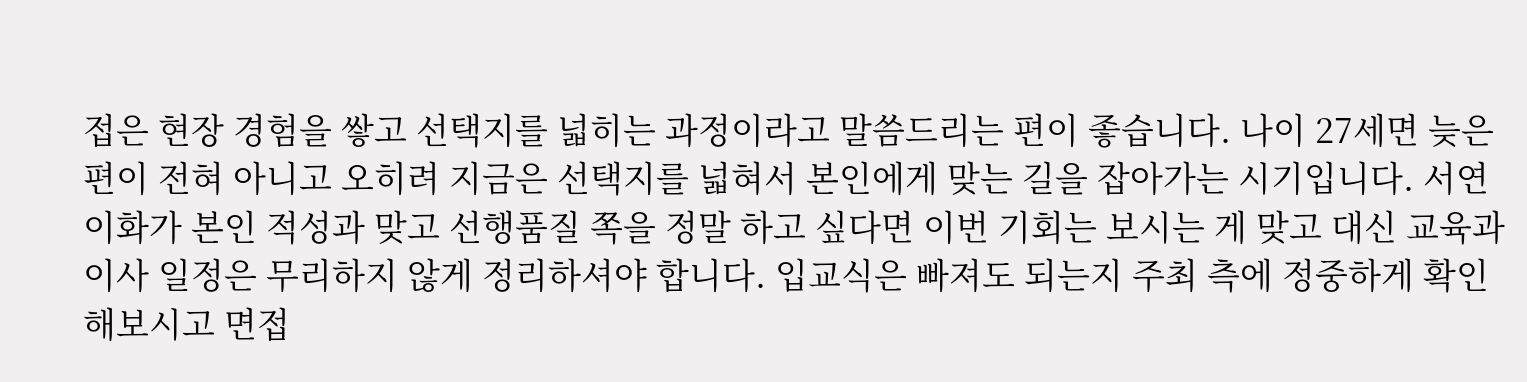접은 현장 경험을 쌓고 선택지를 넓히는 과정이라고 말씀드리는 편이 좋습니다. 나이 27세면 늦은 편이 전혀 아니고 오히려 지금은 선택지를 넓혀서 본인에게 맞는 길을 잡아가는 시기입니다. 서연이화가 본인 적성과 맞고 선행품질 쪽을 정말 하고 싶다면 이번 기회는 보시는 게 맞고 대신 교육과 이사 일정은 무리하지 않게 정리하셔야 합니다. 입교식은 빠져도 되는지 주최 측에 정중하게 확인해보시고 면접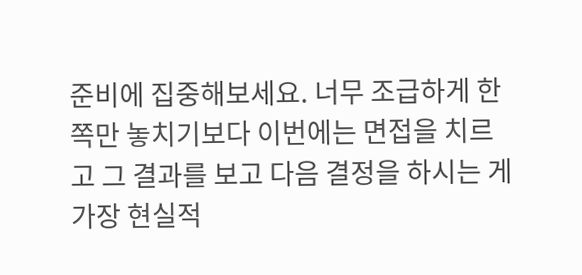준비에 집중해보세요. 너무 조급하게 한쪽만 놓치기보다 이번에는 면접을 치르고 그 결과를 보고 다음 결정을 하시는 게 가장 현실적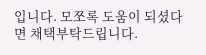입니다. 모쪼록 도움이 되셨다면 채택부탁드립니다.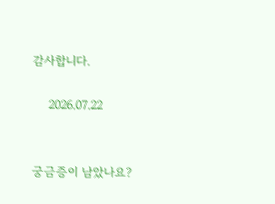감사합니다.

    2026.07.22


궁금증이 남았나요?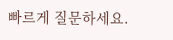빠르게 질문하세요.